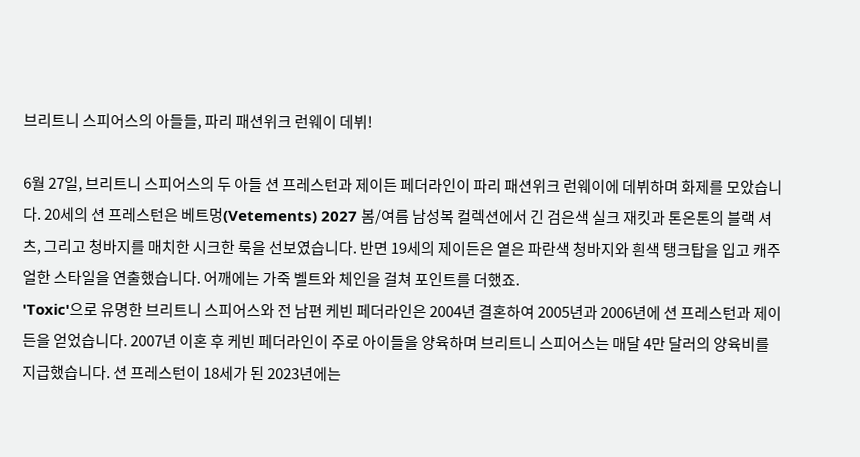브리트니 스피어스의 아들들, 파리 패션위크 런웨이 데뷔!

6월 27일, 브리트니 스피어스의 두 아들 션 프레스턴과 제이든 페더라인이 파리 패션위크 런웨이에 데뷔하며 화제를 모았습니다. 20세의 션 프레스턴은 베트멍(Vetements) 2027 봄/여름 남성복 컬렉션에서 긴 검은색 실크 재킷과 톤온톤의 블랙 셔츠, 그리고 청바지를 매치한 시크한 룩을 선보였습니다. 반면 19세의 제이든은 옅은 파란색 청바지와 흰색 탱크탑을 입고 캐주얼한 스타일을 연출했습니다. 어깨에는 가죽 벨트와 체인을 걸쳐 포인트를 더했죠.
'Toxic'으로 유명한 브리트니 스피어스와 전 남편 케빈 페더라인은 2004년 결혼하여 2005년과 2006년에 션 프레스턴과 제이든을 얻었습니다. 2007년 이혼 후 케빈 페더라인이 주로 아이들을 양육하며 브리트니 스피어스는 매달 4만 달러의 양육비를 지급했습니다. 션 프레스턴이 18세가 된 2023년에는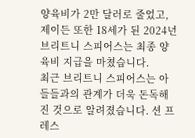양육비가 2만 달러로 줄었고, 제이든 또한 18세가 된 2024년 브리트니 스피어스는 최종 양육비 지급을 마쳤습니다.
최근 브리트니 스피어스는 아들들과의 관계가 더욱 돈독해진 것으로 알려졌습니다. 션 프레스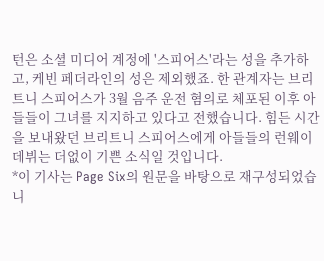턴은 소셜 미디어 계정에 '스피어스'라는 성을 추가하고, 케빈 페더라인의 성은 제외했죠. 한 관계자는 브리트니 스피어스가 3월 음주 운전 혐의로 체포된 이후 아들들이 그녀를 지지하고 있다고 전했습니다. 힘든 시간을 보내왔던 브리트니 스피어스에게 아들들의 런웨이 데뷔는 더없이 기쁜 소식일 것입니다.
*이 기사는 Page Six의 원문을 바탕으로 재구성되었습니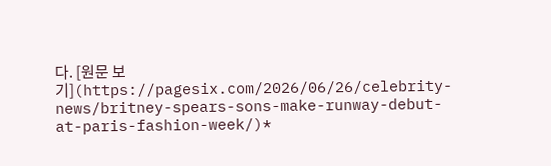다. [원문 보기](https://pagesix.com/2026/06/26/celebrity-news/britney-spears-sons-make-runway-debut-at-paris-fashion-week/)*